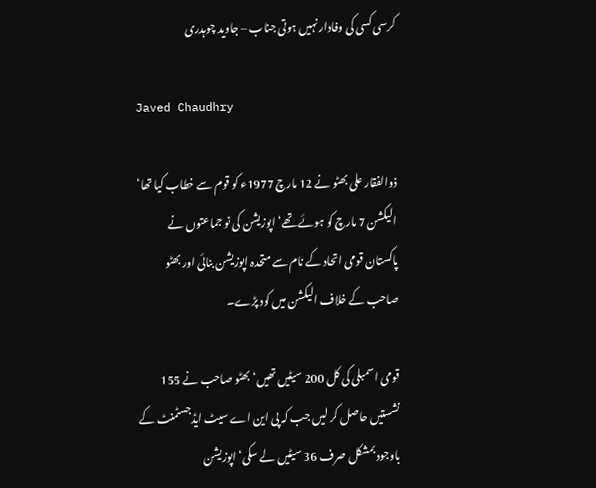کرسی کسی کی وفادار نہیں ہوتی جناب – جاوید چوہدری

Javed Chaudhry

ذوالفقار علی بھٹو نے 12 مارچ 1977ء کو قوم سے خطاب کیا تھا‘ الیکشن 7 مارچ کو ہوئے تھے‘ اپوزیشن کی نو جماعتوں نے پاکستان قومی اتحاد کے نام سے متحدہ اپوزیشن بنائی اور بھٹو صاحب کے خلاف الیکشن میں کود پڑے۔

قومی اسمبلی کی کل 200 سیٹیں تھیں‘ بھٹو صاحب نے 155 نشستیں حاصل کر لیں جب کہ پی این اے سیٹ ایڈجسٹمنٹ کے باوجود بمشکل صرف 36 سیٹیں لے سکی‘ اپوزیشن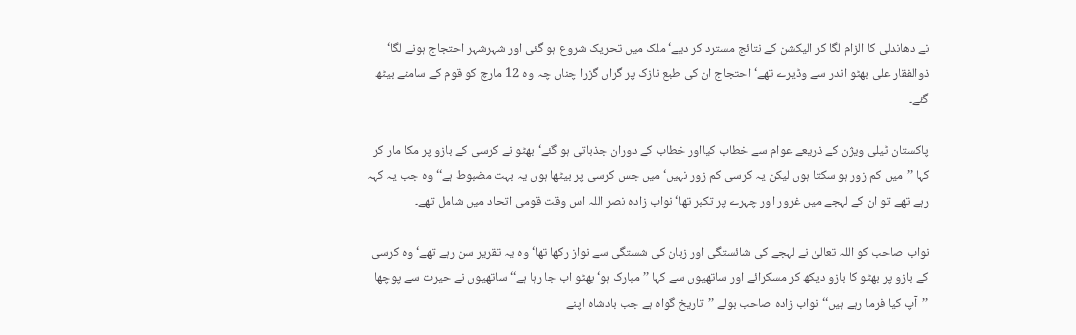نے دھاندلی کا الزام لگا کر الیکشن کے نتائج مسترد کر دیے‘ ملک میں تحریک شروع ہو گئی اور شہرشہر احتجاج ہونے لگا‘ ذوالفقار علی بھٹو اندر سے وڈیرے تھے‘ احتجاج ان کی طبع نازک پر گراں گزرا چناں چہ وہ 12 مارچ کو قوم کے سامنے بیٹھ گئے۔

پاکستان ٹیلی ویژن کے ذریعے عوام سے خطاب کیااور خطاب کے دوران جذباتی ہو گئے‘بھٹو نے کرسی کے بازو پر مکا مار کر کہا ’’میں کم زور ہو سکتا ہوں لیکن یہ کرسی کم زور نہیں‘ میں جس کرسی پر بیٹھا ہوں یہ بہت مضبوط ہے‘‘ وہ جب یہ کہہ رہے تھے تو ان کے لہجے میں غرور اور چہرے پر تکبر تھا‘ نواب زادہ نصر اللہ اس وقت قومی اتحاد میں شامل تھے۔

نواب صاحب کو اللہ تعالیٰ نے لہجے کی شائستگی اور زبان کی شستگی سے نواز رکھا تھا‘ وہ یہ تقریر سن رہے تھے‘ وہ کرسی کے بازو پر بھٹو کا بازو دیکھ کر مسکرائے اور ساتھیوں سے کہا ’’مبارک ہو‘ بھٹو اب جا رہا ہے‘‘ ساتھیوں نے حیرت سے پوچھا ’’آپ کیا فرما رہے ہیں‘‘ نواب زادہ صاحب بولے ’’تاریخ گواہ ہے جب بادشاہ اپنے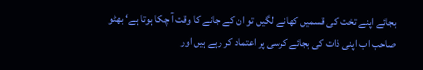بجائے اپنے تخت کی قسمیں کھانے لگیں تو ان کے جانے کا وقت آ چکا ہوتا ہے‘ بھٹو صاحب اب اپنی ذات کی بجائے کرسی پر اعتماد کر رہے ہیں اور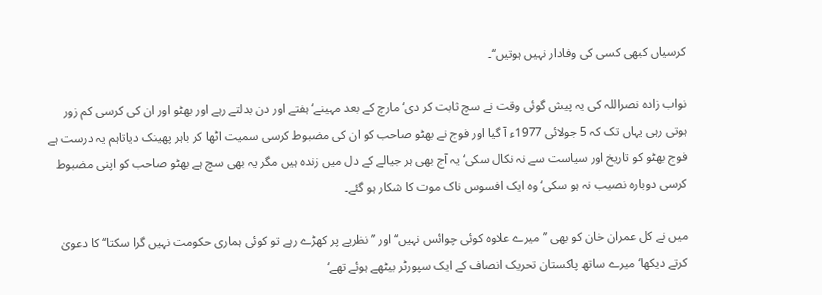کرسیاں کبھی کسی کی وفادار نہیں ہوتیں‘‘۔

نواب زادہ نصراللہ کی یہ پیش گوئی وقت نے سچ ثابت کر دی‘ مارچ کے بعد مہینے‘ ہفتے اور دن بدلتے رہے اور بھٹو اور ان کی کرسی کم زور ہوتی رہی یہاں تک کہ 5 جولائی 1977ء آ گیا اور فوج نے بھٹو صاحب کو ان کی مضبوط کرسی سمیت اٹھا کر باہر پھینک دیاتاہم یہ درست ہے فوج بھٹو کو تاریخ اور سیاست سے نہ نکال سکی‘ یہ آج بھی ہر جیالے کے دل میں زندہ ہیں مگر یہ بھی سچ ہے بھٹو صاحب کو اپنی مضبوط کرسی دوبارہ نصیب نہ ہو سکی‘ وہ ایک افسوس ناک موت کا شکار ہو گئے۔

میں نے کل عمران خان کو بھی ’’میرے علاوہ کوئی چوائس نہیں‘‘ اور ’’نظریے پر کھڑے رہے تو کوئی ہماری حکومت نہیں گرا سکتا‘‘کا دعویٰ کرتے دیکھا‘ میرے ساتھ پاکستان تحریک انصاف کے ایک سپورٹر بیٹھے ہوئے تھے‘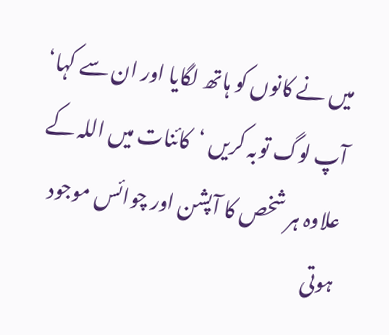میں نے کانوں کو ہاتھ لگایا اور ان سے کہا‘ آپ لوگ توبہ کریں ‘کائنات میں اللہ کے علاوہ ہر شخص کا آپشن اور چوائس موجود ہوتی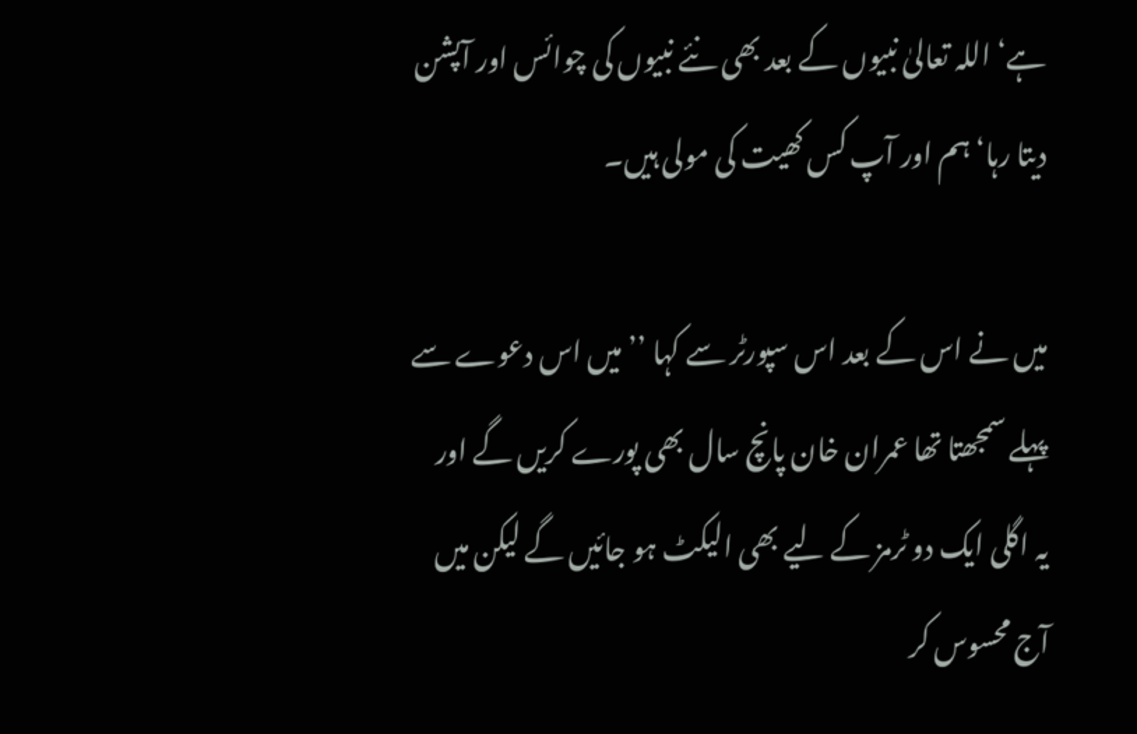ہے‘ اللہ تعالیٰ نبیوں کے بعد بھی نئے نبیوں کی چوائس اور آپشن دیتا رہا‘ ہم اور آپ کس کھیت کی مولی ہیں۔

میں نے اس کے بعد اس سپورٹر سے کہا ’’میں اس دعوے سے پہلے سمجھتا تھا عمران خان پانچ سال بھی پورے کریں گے اور یہ اگلی ایک دو ٹرمز کے لیے بھی الیکٹ ہو جائیں گے لیکن میں آج محسوس کر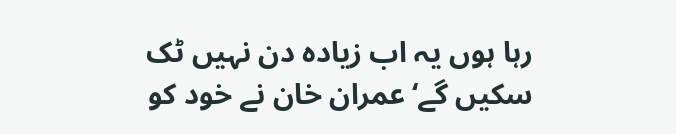رہا ہوں یہ اب زیادہ دن نہیں ٹک سکیں گے‘عمران خان نے خود کو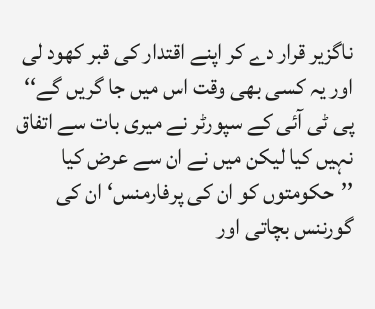ناگزیر قرار دے کر اپنے اقتدار کی قبر کھود لی اور یہ کسی بھی وقت اس میں جا گریں گے‘‘ پی ٹی آئی کے سپورٹر نے میری بات سے اتفاق نہیں کیا لیکن میں نے ان سے عرض کیا ’’حکومتوں کو ان کی پرفارمنس‘ ان کی گورننس بچاتی اور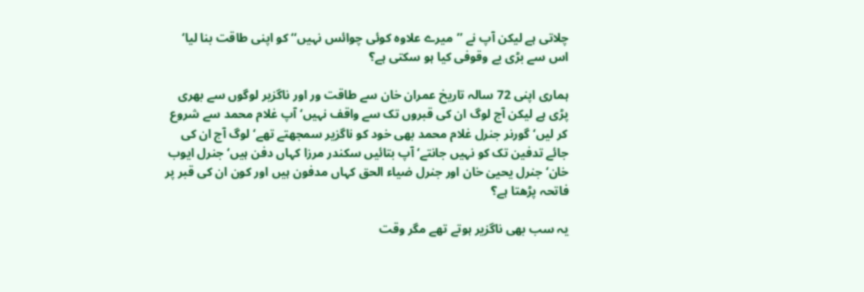چلاتی ہے لیکن آپ نے ’’میرے علاوہ کوئی چوائس نہیں‘‘ کو اپنی طاقت بنا لیا‘ اس سے بڑی بے وقوفی کیا ہو سکتی ہے؟

ہماری اپنی 72 سالہ تاریخ عمران خان سے طاقت ور اور ناگزیر لوگوں سے بھری پڑی ہے لیکن آج لوگ ان کی قبروں تک سے واقف نہیں‘ آپ غلام محمد سے شروع کر لیں‘ گورنر جنرل غلام محمد بھی خود کو ناگزیر سمجھتے تھے‘ لوگ آج ان کی جائے تدفین تک کو نہیں جانتے‘ آپ بتائیں سکندر مرزا کہاں دفن ہیں‘ جنرل ایوب خان‘ جنرل یحییٰ خان اور جنرل ضیاء الحق کہاں مدفون ہیں اور کون ان کی قبر پر فاتحہ پڑھتا ہے؟

یہ سب بھی ناگزیر ہوتے تھے مگر وقت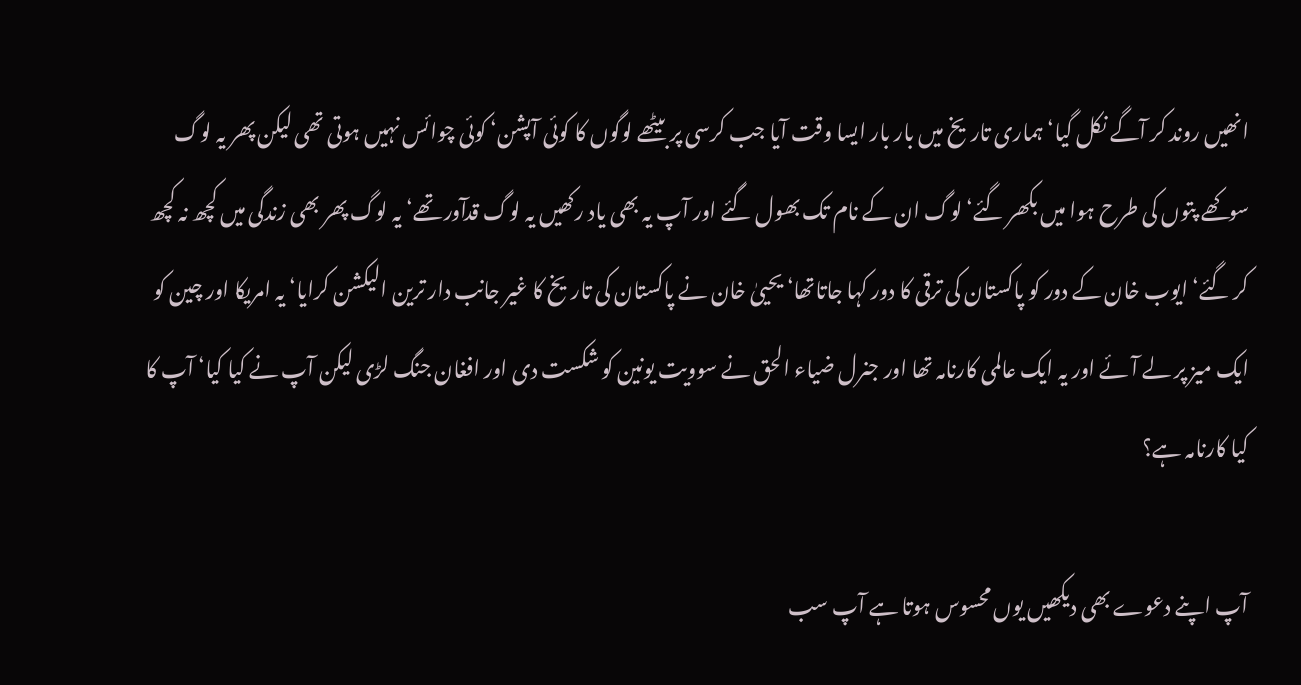انھیں روند کر آگے نکل گیا‘ ہماری تاریخ میں بار بار ایسا وقت آیا جب کرسی پر بیٹھے لوگوں کا کوئی آپشن‘ کوئی چوائس نہیں ہوتی تھی لیکن پھر یہ لوگ سوکھے پتوں کی طرح ہوا میں بکھر گئے‘ لوگ ان کے نام تک بھول گئے اور آپ یہ بھی یاد رکھیں یہ لوگ قدآور تھے‘ یہ لوگ پھر بھی زندگی میں کچھ نہ کچھ کر گئے‘ ایوب خان کے دور کو پاکستان کی ترقی کا دور کہا جاتاتھا‘ یحییٰ خان نے پاکستان کی تاریخ کا غیر جانب دار ترین الیکشن کرایا‘ یہ امریکا اور چین کو ایک میز پر لے آئے اور یہ ایک عالمی کارنامہ تھا اور جنرل ضیاء الحق نے سوویت یونین کو شکست دی اور افغان جنگ لڑی لیکن آپ نے کیا کیا‘ آپ کا کیا کارنامہ ہے؟

آپ اپنے دعوے بھی دیکھیں یوں محسوس ہوتا ہے آپ سب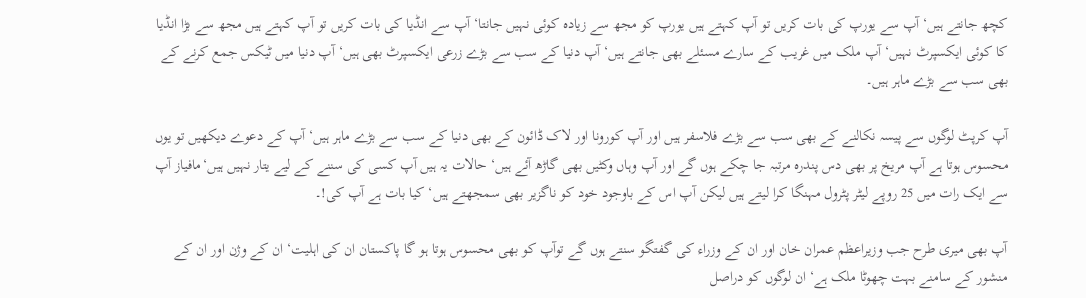کچھ جانتے ہیں‘ آپ سے یورپ کی بات کریں تو آپ کہتے ہیں یورپ کو مجھ سے زیادہ کوئی نہیں جانتا‘ آپ سے انڈیا کی بات کریں تو آپ کہتے ہیں مجھ سے بڑا انڈیا کا کوئی ایکسپرٹ نہیں‘ آپ ملک میں غریب کے سارے مسئلے بھی جانتے ہیں‘ آپ دنیا کے سب سے بڑے زرعی ایکسپرٹ بھی ہیں‘ آپ دنیا میں ٹیکس جمع کرنے کے بھی سب سے بڑے ماہر ہیں۔

آپ کرپٹ لوگوں سے پیسہ نکالنے کے بھی سب سے بڑے فلاسفر ہیں اور آپ کورونا اور لاک ڈائون کے بھی دنیا کے سب سے بڑے ماہر ہیں‘ آپ کے دعوے دیکھیں تو یوں محسوس ہوتا ہے آپ مریخ پر بھی دس پندرہ مرتبہ جا چکے ہوں گے اور آپ وہاں وکٹیں بھی گاڑھ آئے ہیں‘ حالات یہ ہیں آپ کسی کی سننے کے لیے یتار نہیں ہیں‘مافیاز آپ سے ایک رات میں 25 روپے لیٹر پٹرول مہنگا کرا لیتے ہیں لیکن آپ اس کے باوجود خود کو ناگزیر بھی سمجھتے ہیں‘ کیا بات ہے آپ کی!۔

آپ بھی میری طرح جب وزیراعظم عمران خان اور ان کے وزراء کی گفتگو سنتے ہوں گے توآپ کو بھی محسوس ہوتا ہو گا پاکستان ان کی اہلیت‘ ان کے وژن اور ان کے منشور کے سامنے بہت چھوٹا ملک ہے‘ ان لوگوں کو دراصل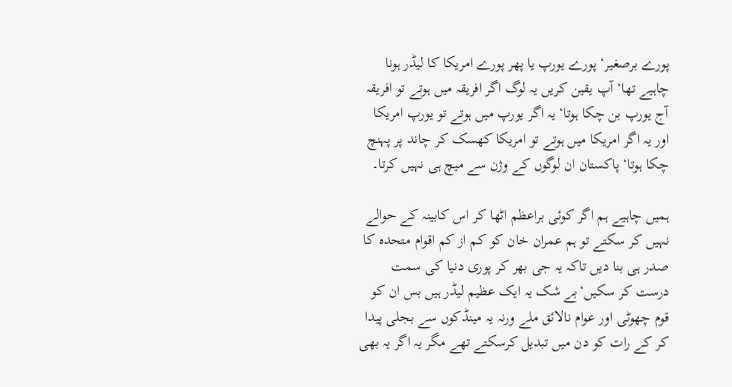پورے برصغیر‘ پورے یورپ یا پھر پورے امریکا کا لیڈر ہونا چاہیے تھا‘آپ یقین کریں یہ لوگ اگر افریقہ میں ہوتے تو افریقہ آج یورپ بن چکا ہوتا‘ یہ اگر یورپ میں ہوتے تو یورپ امریکا اور یہ اگر امریکا میں ہوتے تو امریکا کھسک کر چاند پر پہنچ چکا ہوتا‘ پاکستان ان لوگوں کے وژن سے میچ ہی نہیں کرتا۔

ہمیں چاہیے ہم اگر کوئی براعظم اٹھا کر اس کابینہ کے حوالے نہیں کر سکتے تو ہم عمران خان کو کم از کم اقوام متحدہ کا صدر ہی بنا دیں تاکہ یہ جی بھر کر پوری دنیا کی سمت درست کر سکیں‘بے شک یہ ایک عظیم لیڈر ہیں بس ان کو قوم چھوٹی اور عوام نالائق ملے ورنہ یہ مینڈکوں سے بجلی پیدا کر کے رات کو دن میں تبدیل کرسکتے تھے مگر یہ اگر یہ بھی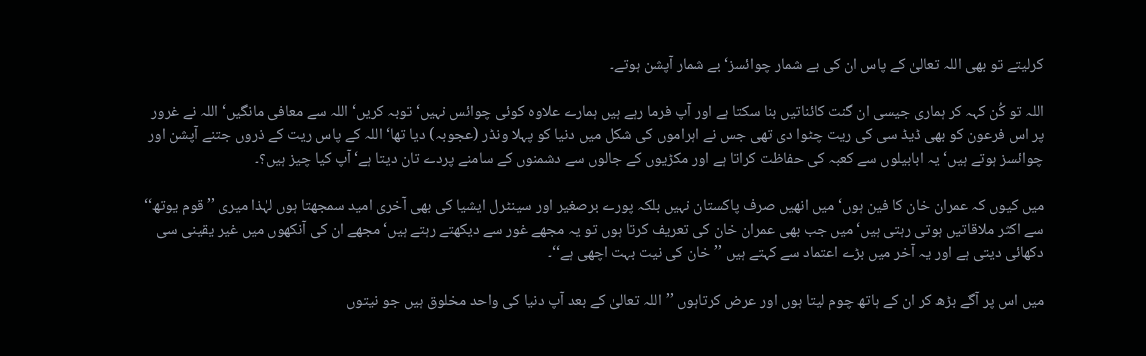کرلیتے تو بھی اللہ تعالیٰ کے پاس ان کی بے شمار چوائسز‘ بے شمار آپشن ہوتے۔

اللہ تو کُن کہہ کر ہماری جیسی ان گنت کائناتیں بنا سکتا ہے اور آپ فرما رہے ہیں ہمارے علاوہ کوئی چوائس نہیں‘توبہ کریں‘ اللہ سے معافی مانگیں‘ اللہ نے غرور پر اس فرعون کو بھی ڈیڈ سی کی ریت چٹوا دی تھی جس نے اہراموں کی شکل میں دنیا کو پہلا ونڈر (عجوبہ) دیا تھا‘ اللہ کے پاس ریت کے ذروں جتنے آپشن اور چوائسز ہوتے ہیں‘ یہ ابابیلوں سے کعبہ کی حفاظت کراتا ہے اور مکڑیوں کے جالوں سے دشمنوں کے سامنے پردے تان دیتا ہے‘ آپ کیا چیز ہیں؟۔

میں کیوں کہ عمران خان کا فین ہوں‘ میں انھیں صرف پاکستان نہیں بلکہ پورے برصغیر اور سینٹرل ایشیا کی بھی آخری امید سمجھتا ہوں لہٰذا میری ’’قوم یوتھ‘‘ سے اکثر ملاقاتیں ہوتی رہتی ہیں‘ میں جب بھی عمران خان کی تعریف کرتا ہوں تو یہ مجھے غور سے دیکھتے رہتے ہیں‘مجھے ان کی آنکھوں میں غیر یقینی سی دکھائی دیتی ہے اور یہ آخر میں بڑے اعتماد سے کہتے ہیں ’’خان کی نیت بہت اچھی ہے‘‘۔

میں اس پر آگے بڑھ کر ان کے ہاتھ چوم لیتا ہوں اور عرض کرتاہوں ’’اللہ تعالیٰ کے بعد آپ دنیا کی واحد مخلوق ہیں جو نیتوں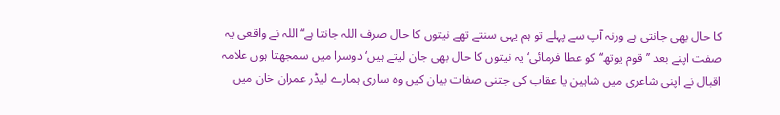کا حال بھی جانتی ہے ورنہ آپ سے پہلے تو ہم یہی سنتے تھے نیتوں کا حال صرف اللہ جانتا ہے‘‘اللہ نے واقعی یہ صفت اپنے بعد ’’قوم یوتھ‘‘ کو عطا فرمائی‘ یہ نیتوں کا حال بھی جان لیتے ہیں‘ دوسرا میں سمجھتا ہوں علامہ اقبال نے اپنی شاعری میں شاہین یا عقاب کی جتنی صفات بیان کیں وہ ساری ہمارے لیڈر عمران خان میں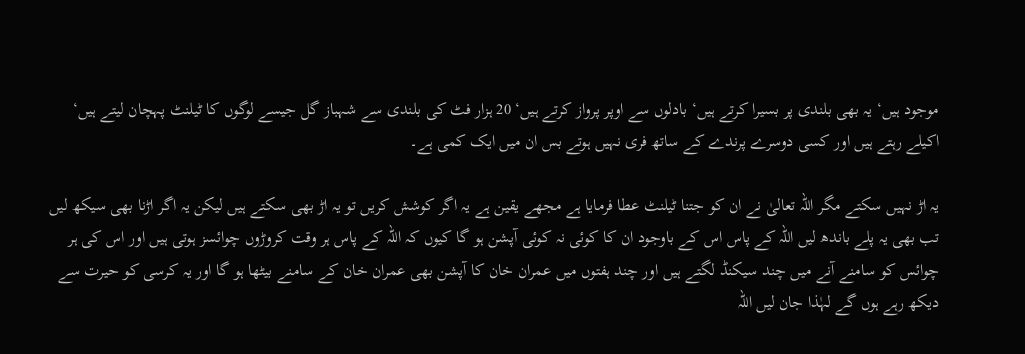موجود ہیں‘ یہ بھی بلندی پر بسیرا کرتے ہیں‘ بادلوں سے اوپر پرواز کرتے ہیں‘ 20 ہزار فٹ کی بلندی سے شہباز گل جیسے لوگوں کا ٹیلنٹ پہچان لیتے ہیں‘ اکیلے رہتے ہیں اور کسی دوسرے پرندے کے ساتھ فری نہیں ہوتے بس ان میں ایک کمی ہے۔

یہ اڑ نہیں سکتے مگر اللہ تعالیٰ نے ان کو جتنا ٹیلنٹ عطا فرمایا ہے مجھے یقین ہے یہ اگر کوشش کریں تو یہ اڑ بھی سکتے ہیں لیکن یہ اگر اڑنا بھی سیکھ لیں تب بھی یہ پلے باندھ لیں اللہ کے پاس اس کے باوجود ان کا کوئی نہ کوئی آپشن ہو گا کیوں کہ اللہ کے پاس ہر وقت کروڑوں چوائسز ہوتی ہیں اور اس کی ہر چوائس کو سامنے آنے میں چند سیکنڈ لگتے ہیں اور چند ہفتوں میں عمران خان کا آپشن بھی عمران خان کے سامنے بیٹھا ہو گا اور یہ کرسی کو حیرت سے دیکھ رہے ہوں گے لہٰذا جان لیں اللہ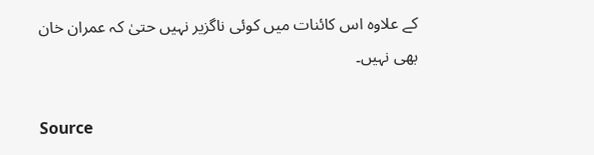کے علاوہ اس کائنات میں کوئی ناگزیر نہیں حتیٰ کہ عمران خان بھی نہیں۔

Source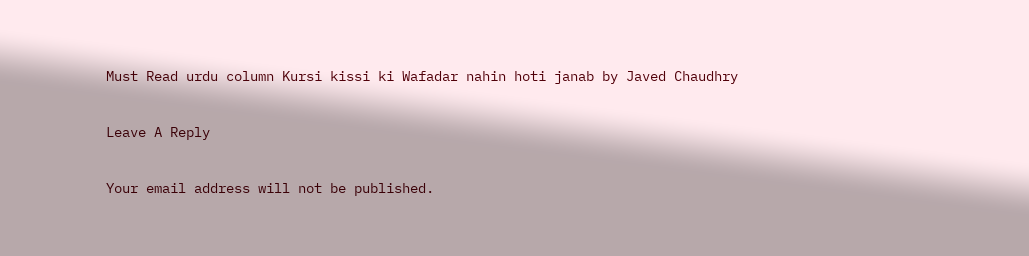Must Read urdu column Kursi kissi ki Wafadar nahin hoti janab by Javed Chaudhry

Leave A Reply

Your email address will not be published.